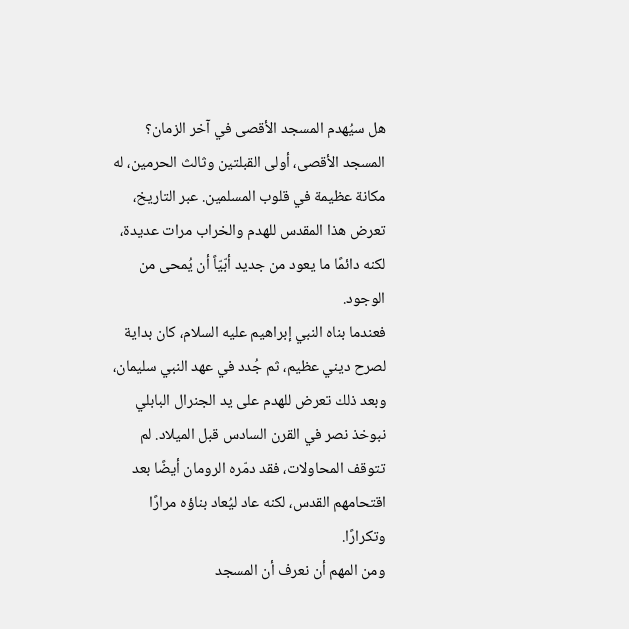هل سيُهدم المسجد الأقصى في آخر الزمان؟
المسجد الأقصى، أولى القبلتين وثالث الحرمين، له مكانة عظيمة في قلوب المسلمين. عبر التاريخ، تعرض هذا المقدس للهدم والخراب مرات عديدة، لكنه دائمًا ما يعود من جديد أبّيّاً أن يُمحى من الوجود.
فعندما بناه النبي إبراهيم عليه السلام، كان بداية لصرح ديني عظيم، ثم جُدد في عهد النبي سليمان، وبعد ذلك تعرض للهدم على يد الجنرال البابلي نبوخذ نصر في القرن السادس قبل الميلاد. لم تتوقف المحاولات، فقد دمّره الرومان أيضًا بعد اقتحامهم القدس، لكنه عاد ليُعاد بناؤه مرارًا وتكرارًا.
ومن المهم أن نعرف أن المسجد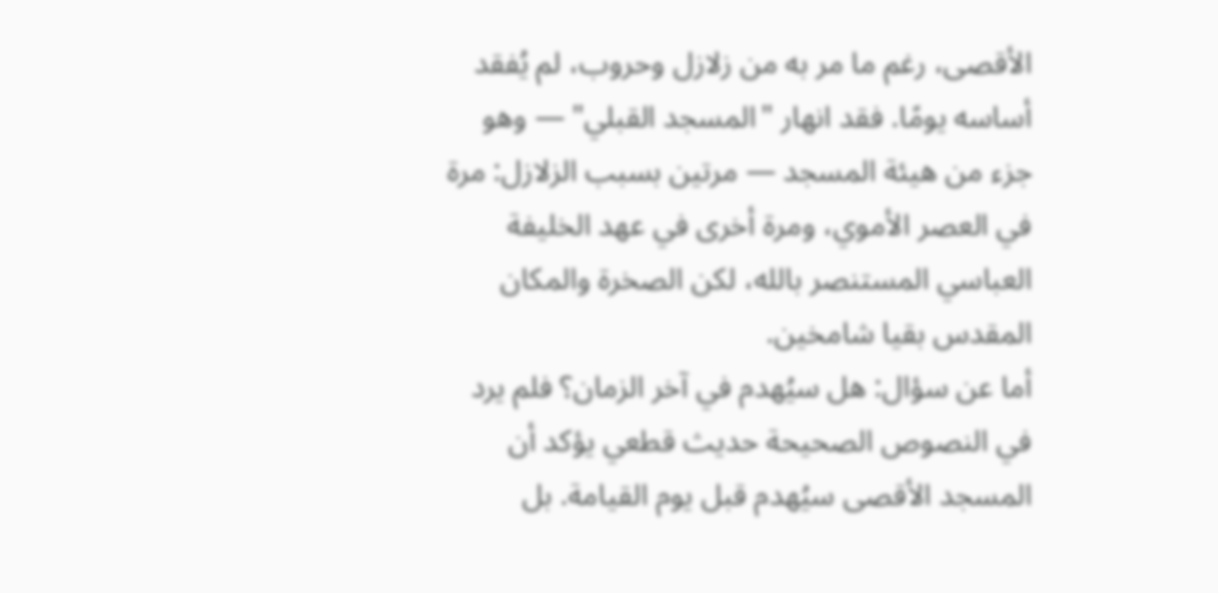الأقصى، رغم ما مر به من زلازل وحروب، لم يُفقد أساسه يومًا. فقد انهار "المسجد القبلي" — وهو جزء من هيئة المسجد — مرتين بسبب الزلازل: مرة في العصر الأموي، ومرة أخرى في عهد الخليفة العباسي المستنصر بالله، لكن الصخرة والمكان المقدس بقيا شامخين.
أما عن سؤال: هل سيُهدم في آخر الزمان؟ فلم يرد في النصوص الصحيحة حديث قطعي يؤكد أن المسجد الأقصى سيُهدم قبل يوم القيامة. بل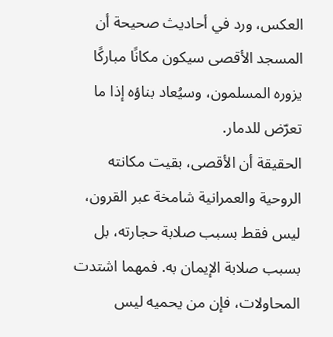العكس، ورد في أحاديث صحيحة أن المسجد الأقصى سيكون مكانًا مباركًا يزوره المسلمون، وسيُعاد بناؤه إذا ما تعرّض للدمار.
الحقيقة أن الأقصى، بقيت مكانته الروحية والعمرانية شامخة عبر القرون، ليس فقط بسبب صلابة حجارته، بل بسبب صلابة الإيمان به. فمهما اشتدت المحاولات، فإن من يحميه ليس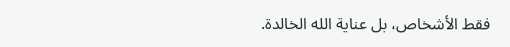فقط الأشخاص، بل عناية الله الخالدة.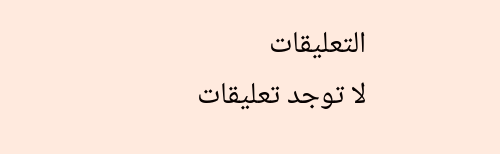التعليقات
لا توجد تعليقات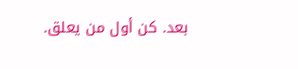بعد. كن أول من يعلق.